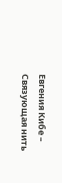Евгения Кибе – Связующая нить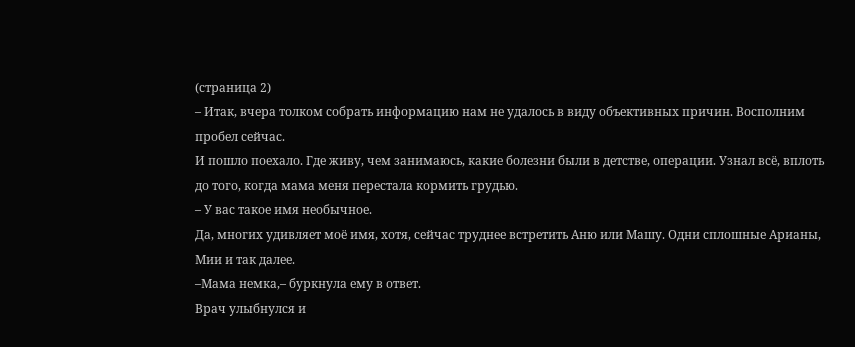(страница 2)
– Итак, вчера толком собрать информацию нам не удалось в виду объективных причин. Восполним пробел сейчас.
И пошло поехало. Где живу, чем занимаюсь, какие болезни были в детстве, операции. Узнал всё, вплоть до того, когда мама меня перестала кормить грудью.
– У вас такое имя необычное.
Да, многих удивляет моё имя, хотя, сейчас труднее встретить Аню или Машу. Одни сплошные Арианы, Мии и так далее.
–Мама немка,– буркнула ему в ответ.
Врач улыбнулся и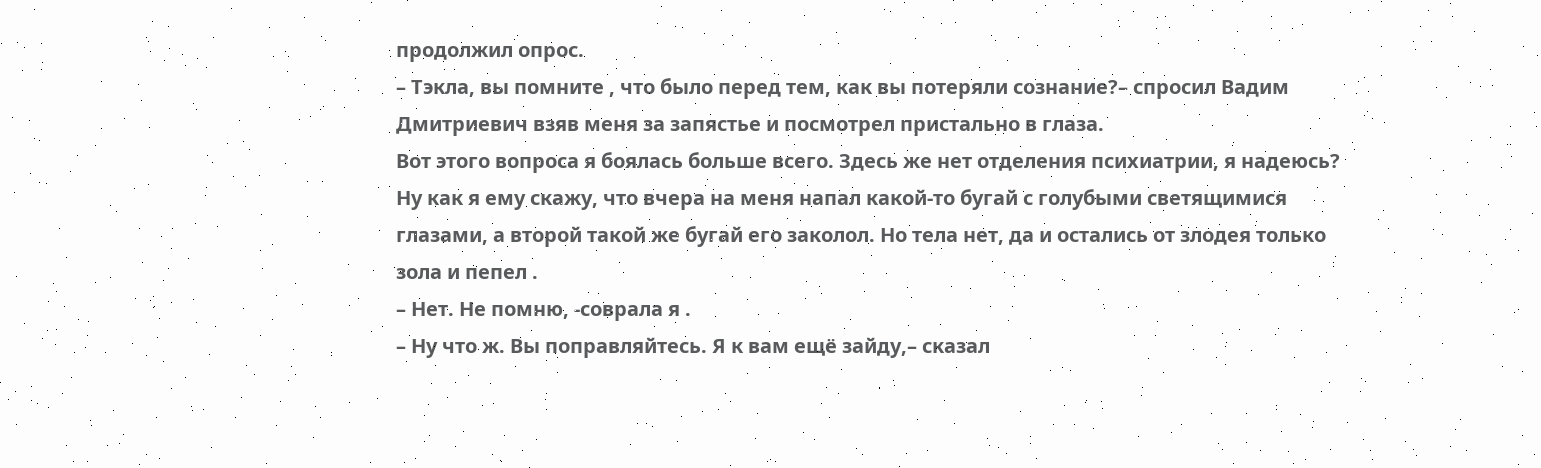продолжил опрос.
– Тэкла, вы помните , что было перед тем, как вы потеряли сознание?– спросил Вадим Дмитриевич взяв меня за запястье и посмотрел пристально в глаза.
Вот этого вопроса я боялась больше всего. Здесь же нет отделения психиатрии, я надеюсь? Ну как я ему скажу, что вчера на меня напал какой-то бугай с голубыми светящимися глазами, а второй такой же бугай его заколол. Но тела нет, да и остались от злодея только зола и пепел .
– Нет. Не помню, -соврала я .
– Ну что ж. Вы поправляйтесь. Я к вам ещё зайду,– сказал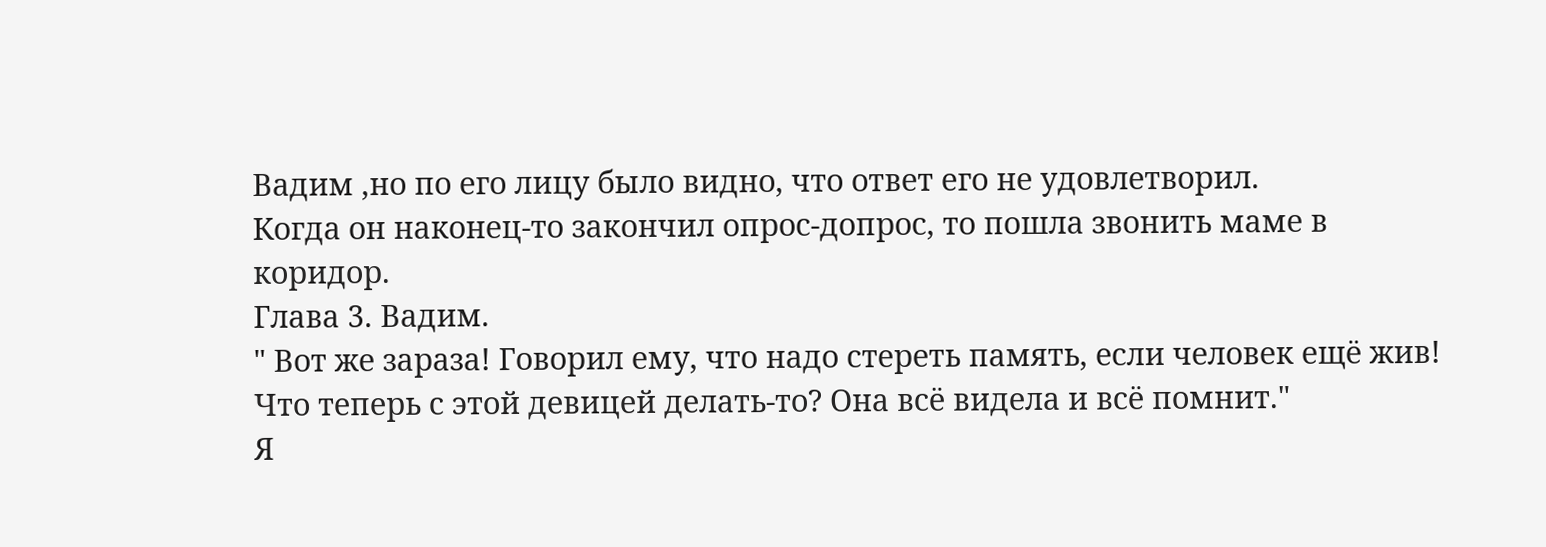Вадим ,но по его лицу было видно, что ответ его не удовлетворил.
Когда он наконец-то закончил опрос-допрос, то пошла звонить маме в коридор.
Глава 3. Вадим.
" Вот же зараза! Говорил ему, что надо стереть память, если человек ещё жив! Что теперь с этой девицей делать-то? Она всё видела и всё помнит."
Я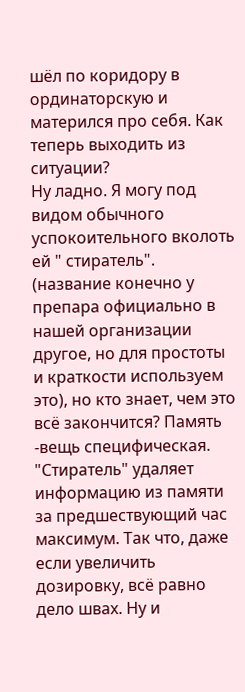шёл по коридору в ординаторскую и матерился про себя. Как теперь выходить из ситуации?
Ну ладно. Я могу под видом обычного успокоительного вколоть ей " стиратель". (название конечно у препара официально в нашей организации другое, но для простоты и краткости используем это), но кто знает, чем это всё закончится? Память -вещь специфическая. "Стиратель" удаляет информацию из памяти за предшествующий час максимум. Так что, даже если увеличить дозировку, всё равно дело швах. Ну и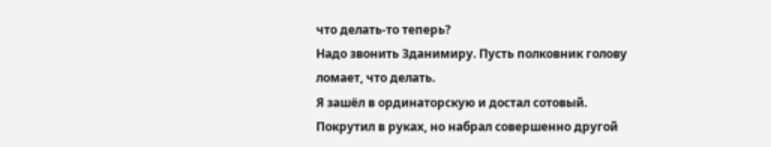что делать-то теперь?
Надо звонить Зданимиру. Пусть полковник голову ломает, что делать.
Я зашёл в ординаторскую и достал сотовый. Покрутил в руках, но набрал совершенно другой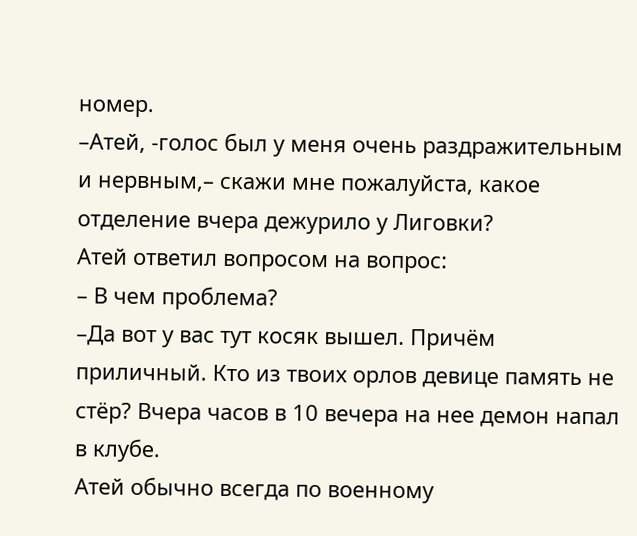номер.
–Атей, -голос был у меня очень раздражительным и нервным,– скажи мне пожалуйста, какое отделение вчера дежурило у Лиговки?
Атей ответил вопросом на вопрос:
– В чем проблема?
–Да вот у вас тут косяк вышел. Причём приличный. Кто из твоих орлов девице память не стёр? Вчера часов в 10 вечера на нее демон напал в клубе.
Атей обычно всегда по военному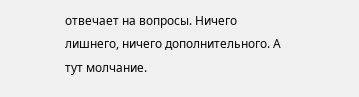отвечает на вопросы. Ничего лишнего, ничего дополнительного. А тут молчание.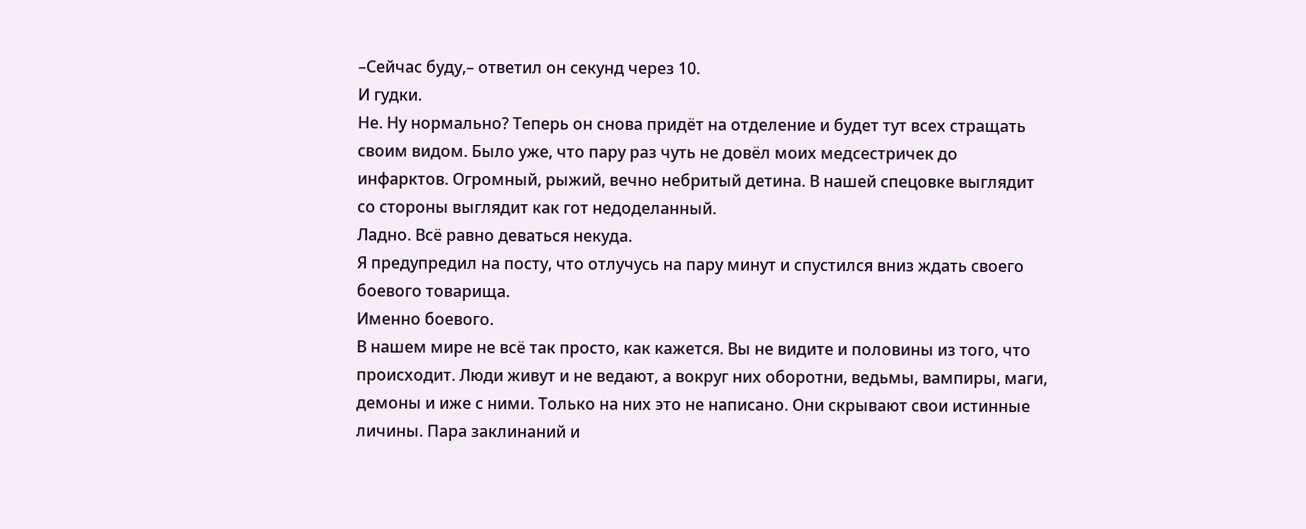–Сейчас буду,– ответил он секунд через 10.
И гудки.
Не. Ну нормально? Теперь он снова придёт на отделение и будет тут всех стращать своим видом. Было уже, что пару раз чуть не довёл моих медсестричек до инфарктов. Огромный, рыжий, вечно небритый детина. В нашей спецовке выглядит со стороны выглядит как гот недоделанный.
Ладно. Всё равно деваться некуда.
Я предупредил на посту, что отлучусь на пару минут и спустился вниз ждать своего боевого товарища.
Именно боевого.
В нашем мире не всё так просто, как кажется. Вы не видите и половины из того, что происходит. Люди живут и не ведают, а вокруг них оборотни, ведьмы, вампиры, маги, демоны и иже с ними. Только на них это не написано. Они скрывают свои истинные личины. Пара заклинаний и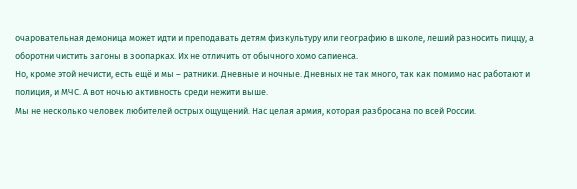очаровательная демоница может идти и преподавать детям физкультуру или географию в школе, леший разносить пиццу, а оборотни чистить загоны в зоопарках. Их не отличить от обычного хомо сапиенса.
Но, кроме этой нечисти, есть ещё и мы – ратники. Дневные и ночные. Дневных не так много, так как помимо нас работают и полиция, и МЧС. А вот ночью активность среди нежити выше.
Мы не несколько человек любителей острых ощущений. Нас целая армия, которая разбросана по всей России.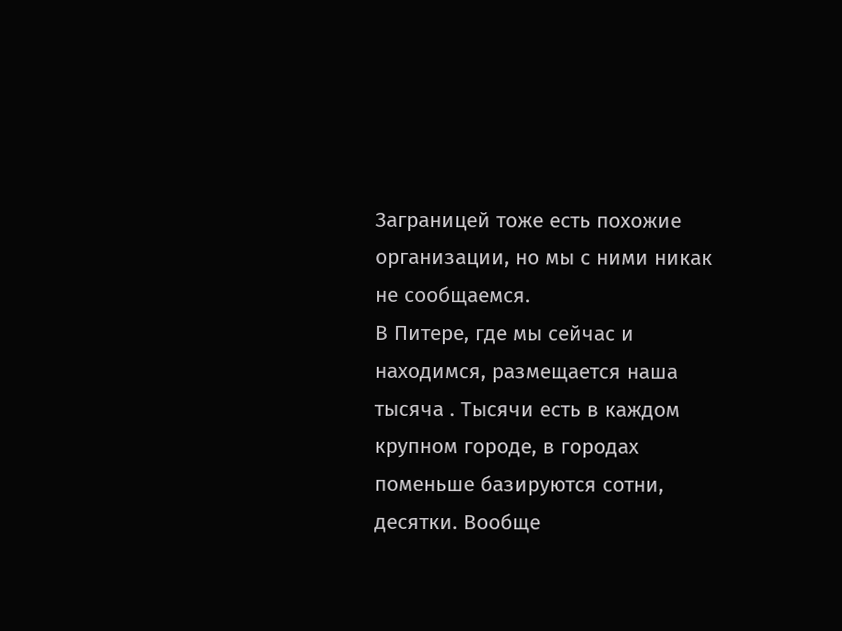Заграницей тоже есть похожие организации, но мы с ними никак не сообщаемся.
В Питере, где мы сейчас и находимся, размещается наша тысяча . Тысячи есть в каждом крупном городе, в городах поменьше базируются сотни, десятки. Вообще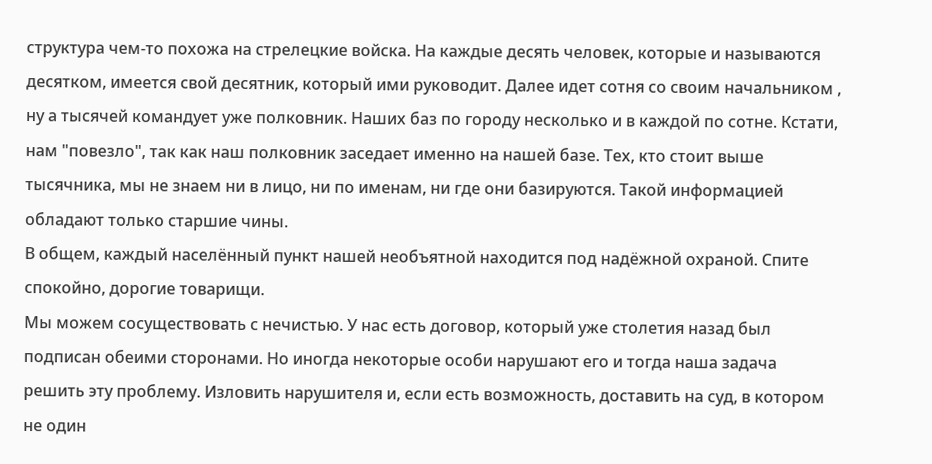структура чем-то похожа на стрелецкие войска. На каждые десять человек, которые и называются десятком, имеется свой десятник, который ими руководит. Далее идет сотня со своим начальником , ну а тысячей командует уже полковник. Наших баз по городу несколько и в каждой по сотне. Кстати, нам "повезло", так как наш полковник заседает именно на нашей базе. Тех, кто стоит выше тысячника, мы не знаем ни в лицо, ни по именам, ни где они базируются. Такой информацией обладают только старшие чины.
В общем, каждый населённый пункт нашей необъятной находится под надёжной охраной. Спите спокойно, дорогие товарищи.
Мы можем сосуществовать с нечистью. У нас есть договор, который уже столетия назад был подписан обеими сторонами. Но иногда некоторые особи нарушают его и тогда наша задача решить эту проблему. Изловить нарушителя и, если есть возможность, доставить на суд, в котором не один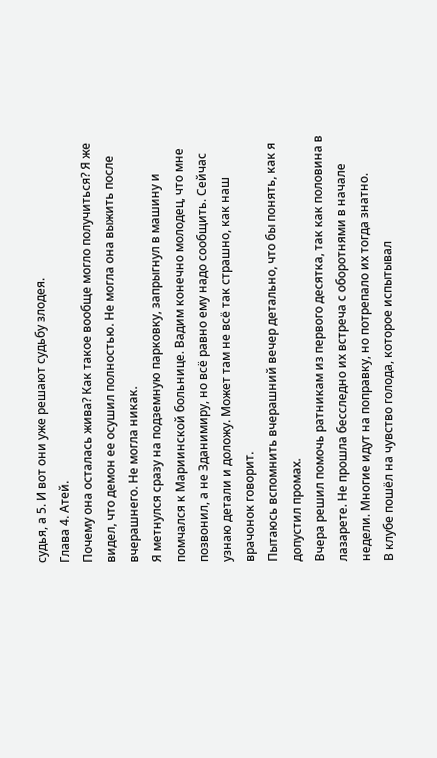судья, а 5. И вот они уже решают судьбу злодея.
Глава 4. Атей.
Почему она осталась жива? Как такое вообще могло получиться? Я же видел, что демон ее осушил полностью. Не могла она выжить после вчерашнего. Не могла никак.
Я метнулся сразу на подземную парковку, запрыгнул в машину и помчался к Мариинской больнице. Вадим конечно молодец, что мне позвонил, а не Зданимиру, но всё равно ему надо сообщить. Сейчас узнаю детали и доложу. Может там не всё так страшно, как наш врачонок говорит.
Пытаюсь вспомнить вчерашний вечер детально, что бы понять, как я допустил промах.
Вчера решил помочь ратникам из первого десятка, так как половина в лазарете. Не прошла бесследно их встреча с оборотнями в начале недели. Многие идут на поправку, но потрепало их тогда знатно.
В клубе пошёл на чувство голода, которое испытывал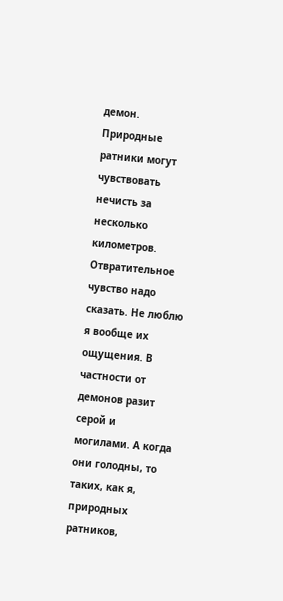демон. Природные ратники могут чувствовать нечисть за несколько километров. Отвратительное чувство надо сказать. Не люблю я вообще их ощущения. В частности от демонов разит серой и могилами. А когда они голодны, то таких, как я, природных ратников,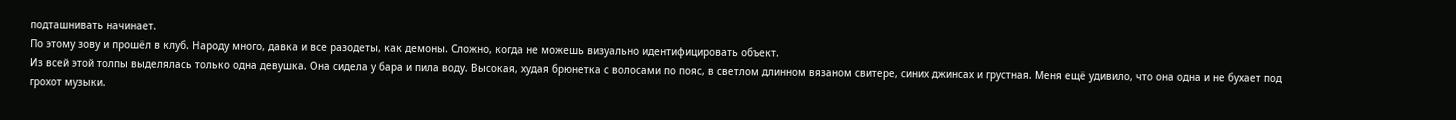подташнивать начинает.
По этому зову и прошёл в клуб. Народу много, давка и все разодеты, как демоны. Сложно, когда не можешь визуально идентифицировать объект.
Из всей этой толпы выделялась только одна девушка. Она сидела у бара и пила воду. Высокая, худая брюнетка с волосами по пояс, в светлом длинном вязаном свитере, синих джинсах и грустная. Меня ещё удивило, что она одна и не бухает под грохот музыки.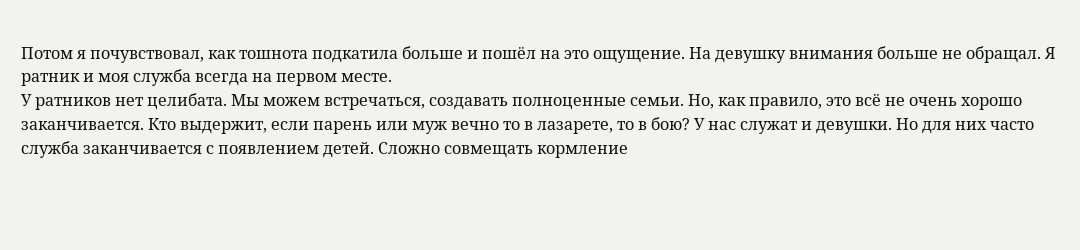Потом я почувствовал, как тошнота подкатила больше и пошёл на это ощущение. На девушку внимания больше не обращал. Я ратник и моя служба всегда на первом месте.
У ратников нет целибата. Мы можем встречаться, создавать полноценные семьи. Но, как правило, это всё не очень хорошо заканчивается. Кто выдержит, если парень или муж вечно то в лазарете, то в бою? У нас служат и девушки. Но для них часто служба заканчивается с появлением детей. Сложно совмещать кормление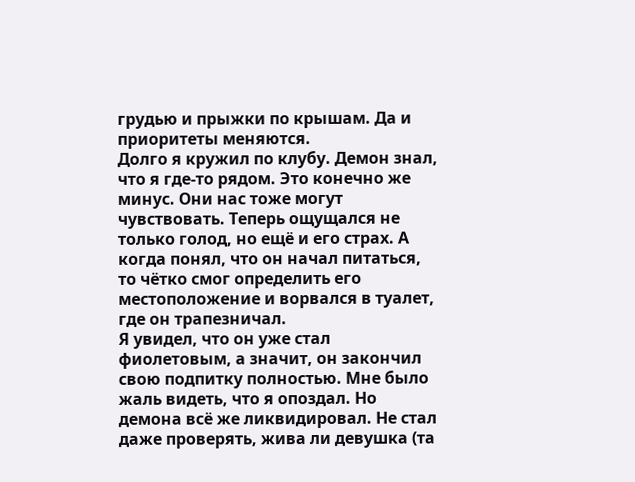грудью и прыжки по крышам. Да и приоритеты меняются.
Долго я кружил по клубу. Демон знал, что я где-то рядом. Это конечно же минус. Они нас тоже могут чувствовать. Теперь ощущался не только голод, но ещё и его страх. А когда понял, что он начал питаться, то чётко смог определить его местоположение и ворвался в туалет, где он трапезничал.
Я увидел, что он уже стал фиолетовым, а значит, он закончил свою подпитку полностью. Мне было жаль видеть, что я опоздал. Но демона всё же ликвидировал. Не стал даже проверять, жива ли девушка (та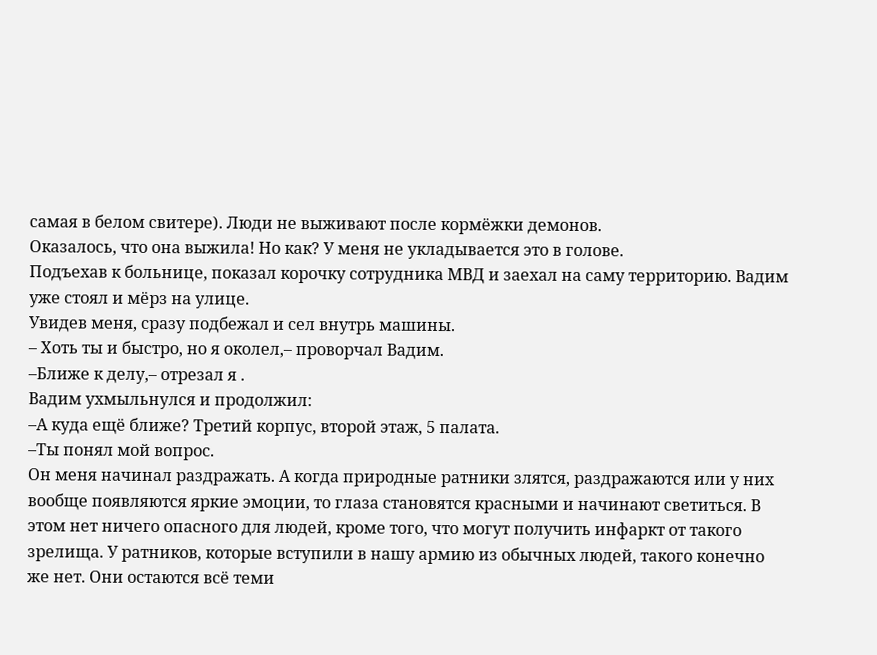самая в белом свитере). Люди не выживают после кормёжки демонов.
Оказалось, что она выжила! Но как? У меня не укладывается это в голове.
Подъехав к больнице, показал корочку сотрудника МВД и заехал на саму территорию. Вадим уже стоял и мёрз на улице.
Увидев меня, сразу подбежал и сел внутрь машины.
– Хоть ты и быстро, но я околел,– проворчал Вадим.
–Ближе к делу,– отрезал я .
Вадим ухмыльнулся и продолжил:
–А куда ещё ближе? Третий корпус, второй этаж, 5 палата.
–Ты понял мой вопрос.
Он меня начинал раздражать. А когда природные ратники злятся, раздражаются или у них вообще появляются яркие эмоции, то глаза становятся красными и начинают светиться. В этом нет ничего опасного для людей, кроме того, что могут получить инфаркт от такого зрелища. У ратников, которые вступили в нашу армию из обычных людей, такого конечно же нет. Они остаются всё теми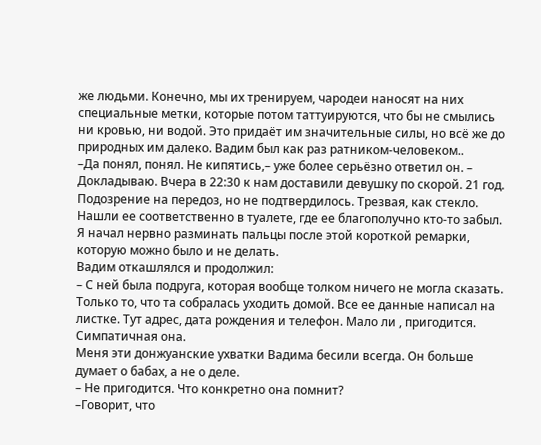же людьми. Конечно, мы их тренируем, чародеи наносят на них специальные метки, которые потом таттуируются, что бы не смылись ни кровью, ни водой. Это придаёт им значительные силы, но всё же до природных им далеко. Вадим был как раз ратником-человеком..
–Да понял, понял. Не кипятись,– уже более серьёзно ответил он. – Докладываю. Вчера в 22:30 к нам доставили девушку по скорой. 21 год. Подозрение на передоз, но не подтвердилось. Трезвая, как стекло. Нашли ее соответственно в туалете, где ее благополучно кто-то забыл.
Я начал нервно разминать пальцы после этой короткой ремарки, которую можно было и не делать.
Вадим откашлялся и продолжил:
– С ней была подруга, которая вообще толком ничего не могла сказать. Только то, что та собралась уходить домой. Все ее данные написал на листке. Тут адрес, дата рождения и телефон. Мало ли , пригодится. Симпатичная она.
Меня эти донжуанские ухватки Вадима бесили всегда. Он больше думает о бабах, а не о деле.
– Не пригодится. Что конкретно она помнит?
–Говорит, что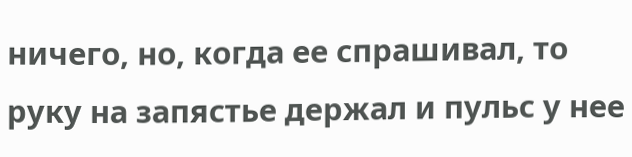ничего, но, когда ее спрашивал, то руку на запястье держал и пульс у нее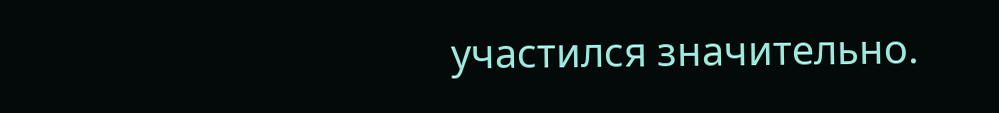участился значительно.